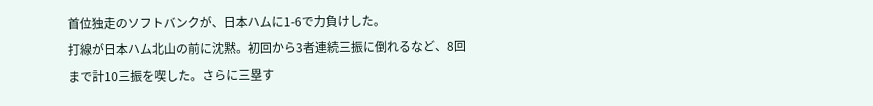首位独走のソフトバンクが、日本ハムに1-6で力負けした。
打線が日本ハム北山の前に沈黙。初回から3者連続三振に倒れるなど、8回まで計10三振を喫した。さらに三塁す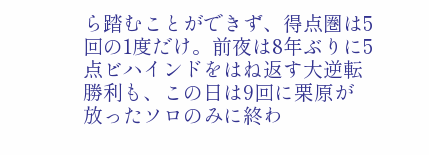ら踏むことができず、得点圏は5回の1度だけ。前夜は8年ぶりに5点ビハインドをはね返す大逆転勝利も、この日は9回に栗原が放ったソロのみに終わ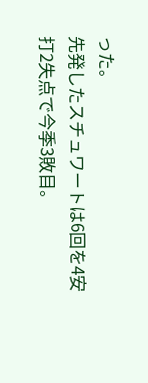った。
先発したスチュワートは6回を4安打2失点で今季3敗目。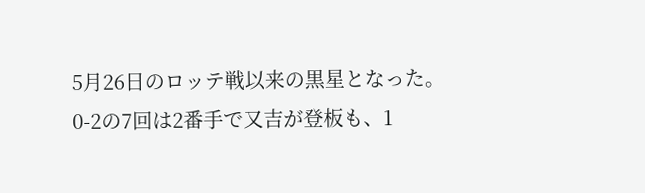5月26日のロッテ戦以来の黒星となった。
0-2の7回は2番手で又吉が登板も、1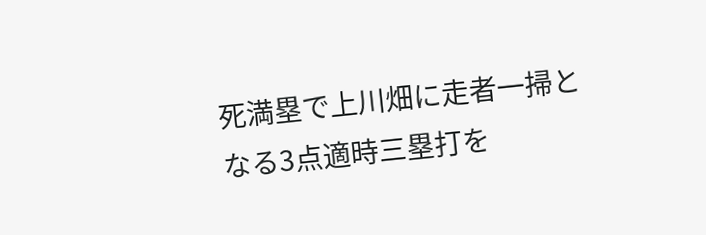死満塁で上川畑に走者一掃となる3点適時三塁打を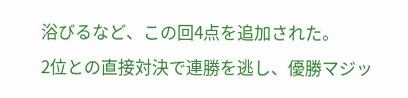浴びるなど、この回4点を追加された。
2位との直接対決で連勝を逃し、優勝マジッ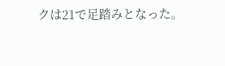クは21で足踏みとなった。